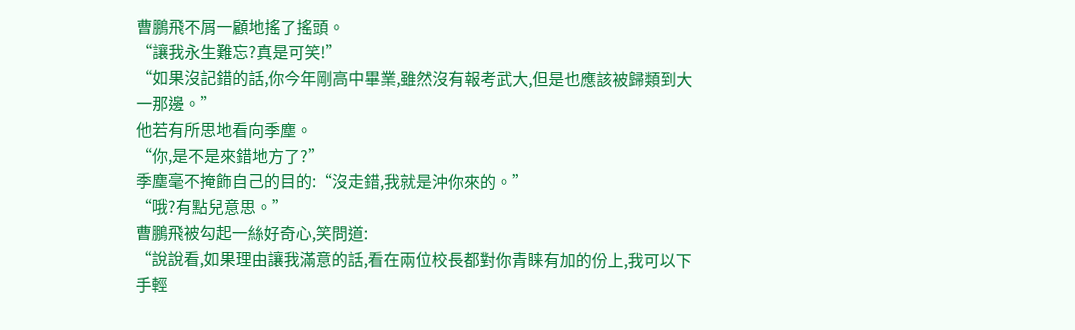曹鵬飛不屑一顧地搖了搖頭。
“讓我永生難忘?真是可笑!”
“如果沒記錯的話,你今年剛高中畢業,雖然沒有報考武大,但是也應該被歸類到大一那邊。”
他若有所思地看向季塵。
“你,是不是來錯地方了?”
季塵毫不掩飾自己的目的:“沒走錯,我就是沖你來的。”
“哦?有點兒意思。”
曹鵬飛被勾起一絲好奇心,笑問道:
“說說看,如果理由讓我滿意的話,看在兩位校長都對你青睐有加的份上,我可以下手輕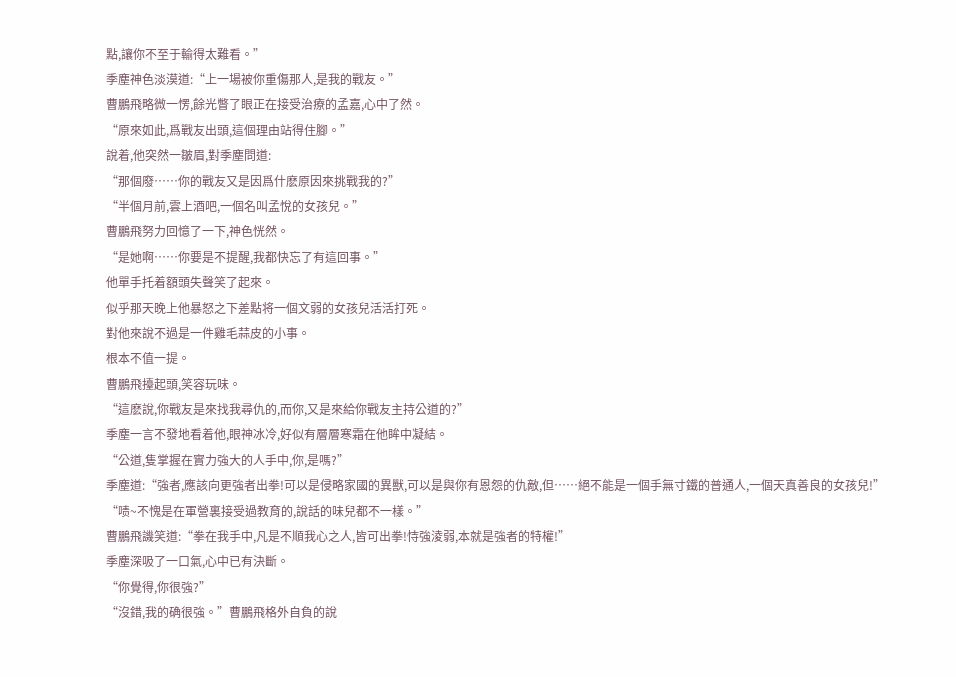點,讓你不至于輸得太難看。”
季塵神色淡漠道:“上一場被你重傷那人,是我的戰友。”
曹鵬飛略微一愣,餘光瞥了眼正在接受治療的孟嘉,心中了然。
“原來如此,爲戰友出頭,這個理由站得住腳。”
說着,他突然一皺眉,對季塵問道:
“那個廢……你的戰友又是因爲什麽原因來挑戰我的?”
“半個月前,雲上酒吧,一個名叫孟悅的女孩兒。”
曹鵬飛努力回憶了一下,神色恍然。
“是她啊……你要是不提醒,我都快忘了有這回事。”
他單手托着額頭失聲笑了起來。
似乎那天晚上他暴怒之下差點将一個文弱的女孩兒活活打死。
對他來說不過是一件雞毛蒜皮的小事。
根本不值一提。
曹鵬飛擡起頭,笑容玩味。
“這麽說,你戰友是來找我尋仇的,而你,又是來給你戰友主持公道的?”
季塵一言不發地看着他,眼神冰冷,好似有層層寒霜在他眸中凝結。
“公道,隻掌握在實力強大的人手中,你,是嗎?”
季塵道:“強者,應該向更強者出拳!可以是侵略家國的異獸,可以是與你有恩怨的仇敵,但……絕不能是一個手無寸鐵的普通人,一個天真善良的女孩兒!”
“啧~不愧是在軍營裏接受過教育的,說話的味兒都不一樣。”
曹鵬飛譏笑道:“拳在我手中,凡是不順我心之人,皆可出拳!恃強淩弱,本就是強者的特權!”
季塵深吸了一口氣,心中已有決斷。
“你覺得,你很強?”
“沒錯,我的确很強。”曹鵬飛格外自負的說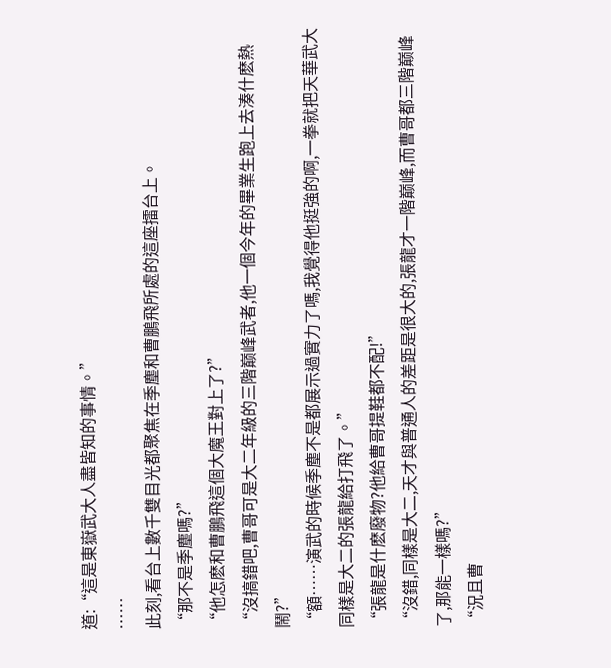道:“這是東嶽武大人盡皆知的事情。”
……
此刻,看台上數千雙目光都聚焦在季塵和曹鵬飛所處的這座擂台上。
“那不是季塵嗎?”
“他怎麽和曹鵬飛這個大魔王對上了?”
“沒搞錯吧,曹哥可是大二年級的三階巅峰武者,他一個今年的畢業生跑上去湊什麽熱鬧?”
“額……演武的時候季塵不是都展示過實力了嗎,我覺得他挺強的啊,一拳就把天華武大同樣是大二的張龍給打飛了。”
“張龍是什麽廢物?他給曹哥提鞋都不配!”
“沒錯,同樣是大二,天才與普通人的差距是很大的,張龍才一階巅峰,而曹哥都三階巅峰了,那能一樣嗎?”
“況且曹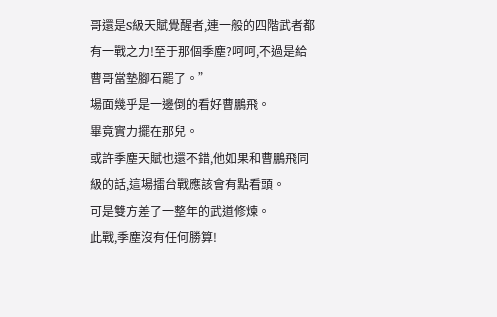哥還是S級天賦覺醒者,連一般的四階武者都有一戰之力!至于那個季塵?呵呵,不過是給曹哥當墊腳石罷了。”
場面幾乎是一邊倒的看好曹鵬飛。
畢竟實力擺在那兒。
或許季塵天賦也還不錯,他如果和曹鵬飛同級的話,這場擂台戰應該會有點看頭。
可是雙方差了一整年的武道修煉。
此戰,季塵沒有任何勝算!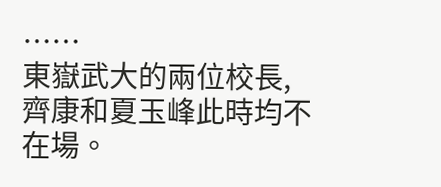……
東嶽武大的兩位校長,齊康和夏玉峰此時均不在場。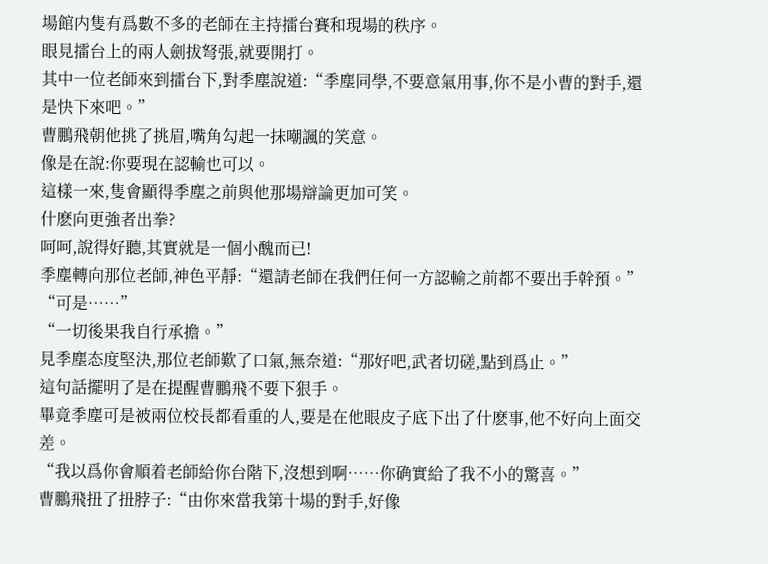場館内隻有爲數不多的老師在主持擂台賽和現場的秩序。
眼見擂台上的兩人劍拔弩張,就要開打。
其中一位老師來到擂台下,對季塵說道:“季塵同學,不要意氣用事,你不是小曹的對手,還是快下來吧。”
曹鵬飛朝他挑了挑眉,嘴角勾起一抹嘲諷的笑意。
像是在說:你要現在認輸也可以。
這樣一來,隻會顯得季塵之前與他那場辯論更加可笑。
什麽向更強者出拳?
呵呵,說得好聽,其實就是一個小醜而已!
季塵轉向那位老師,神色平靜:“還請老師在我們任何一方認輸之前都不要出手幹預。”
“可是……”
“一切後果我自行承擔。”
見季塵态度堅決,那位老師歎了口氣,無奈道:“那好吧,武者切磋,點到爲止。”
這句話擺明了是在提醒曹鵬飛不要下狠手。
畢竟季塵可是被兩位校長都看重的人,要是在他眼皮子底下出了什麽事,他不好向上面交差。
“我以爲你會順着老師給你台階下,沒想到啊……你确實給了我不小的驚喜。”
曹鵬飛扭了扭脖子:“由你來當我第十場的對手,好像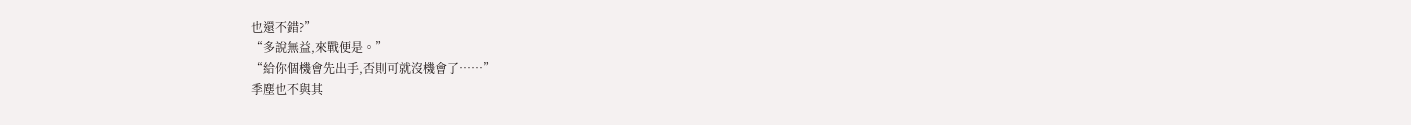也還不錯?”
“多說無益,來戰便是。”
“給你個機會先出手,否則可就沒機會了……”
季塵也不與其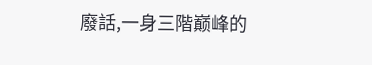廢話,一身三階巅峰的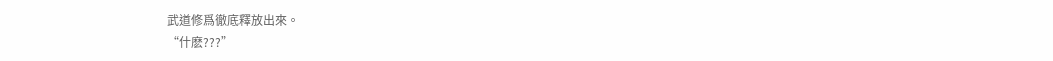武道修爲徹底釋放出來。
“什麽???”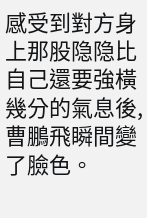感受到對方身上那股隐隐比自己還要強橫幾分的氣息後,曹鵬飛瞬間變了臉色。